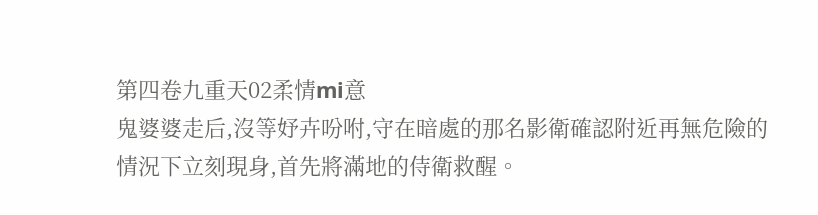第四卷九重天02柔情mi意
鬼婆婆走后,沒等妤卉吩咐,守在暗處的那名影衛確認附近再無危險的情況下立刻現身,首先將滿地的侍衛救醒。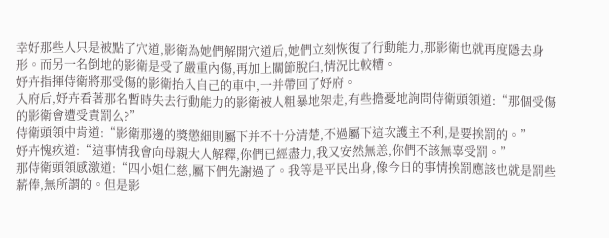幸好那些人只是被點了穴道,影衛為她們解開穴道后,她們立刻恢復了行動能力,那影衛也就再度隱去身形。而另一名倒地的影衛是受了嚴重內傷,再加上關節脫臼,情況比較糟。
妤卉指揮侍衛將那受傷的影衛抬入自己的車中,一并帶回了妤府。
入府后,妤卉看著那名暫時失去行動能力的影衛被人粗暴地架走,有些擔憂地詢問侍衛頭領道:“那個受傷的影衛會遭受責罰么?”
侍衛頭領中肯道:“影衛那邊的獎懲細則屬下并不十分清楚,不過屬下這次護主不利,是要挨罰的。”
妤卉愧疚道:“這事情我會向母親大人解釋,你們已經盡力,我又安然無恙,你們不該無辜受罰。”
那侍衛頭領感激道:“四小姐仁慈,屬下們先謝過了。我等是平民出身,像今日的事情挨罰應該也就是罰些薪俸,無所謂的。但是影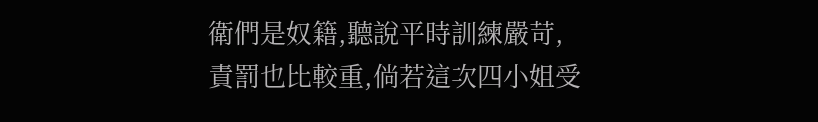衛們是奴籍,聽說平時訓練嚴苛,責罰也比較重,倘若這次四小姐受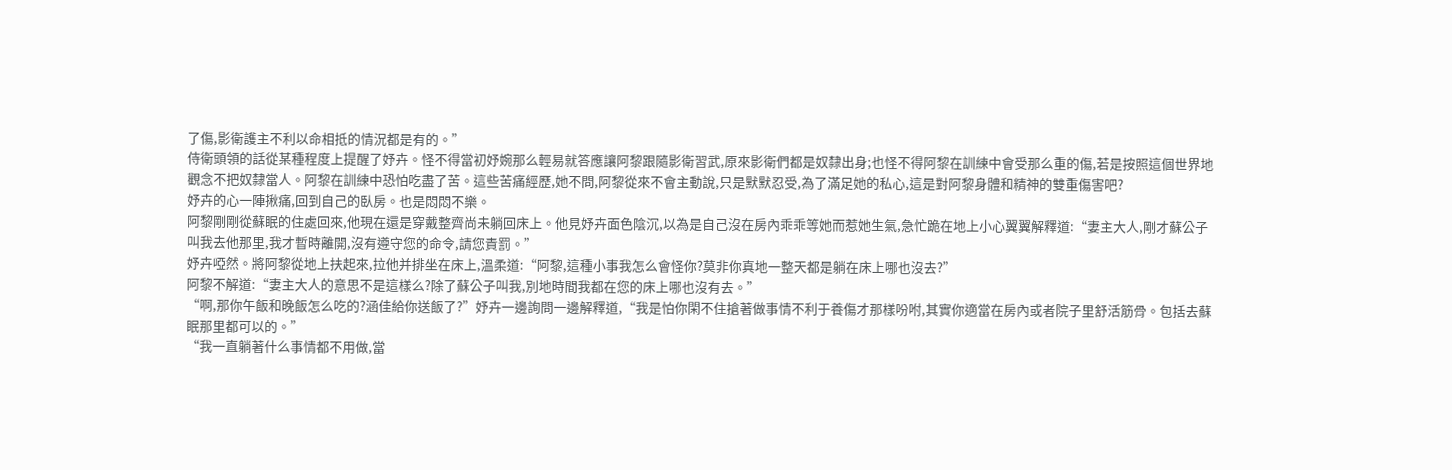了傷,影衛護主不利以命相抵的情況都是有的。”
侍衛頭領的話從某種程度上提醒了妤卉。怪不得當初妤婉那么輕易就答應讓阿黎跟隨影衛習武,原來影衛們都是奴隸出身;也怪不得阿黎在訓練中會受那么重的傷,若是按照這個世界地觀念不把奴隸當人。阿黎在訓練中恐怕吃盡了苦。這些苦痛經歷,她不問,阿黎從來不會主動說,只是默默忍受,為了滿足她的私心,這是對阿黎身體和精神的雙重傷害吧?
妤卉的心一陣揪痛,回到自己的臥房。也是悶悶不樂。
阿黎剛剛從蘇眠的住處回來,他現在還是穿戴整齊尚未躺回床上。他見妤卉面色陰沉,以為是自己沒在房內乖乖等她而惹她生氣,急忙跪在地上小心翼翼解釋道:“妻主大人,剛才蘇公子叫我去他那里,我才暫時離開,沒有遵守您的命令,請您責罰。”
妤卉啞然。將阿黎從地上扶起來,拉他并排坐在床上,溫柔道:“阿黎,這種小事我怎么會怪你?莫非你真地一整天都是躺在床上哪也沒去?”
阿黎不解道:“妻主大人的意思不是這樣么?除了蘇公子叫我,別地時間我都在您的床上哪也沒有去。”
“啊,那你午飯和晚飯怎么吃的?涵佳給你送飯了?”妤卉一邊詢問一邊解釋道,“我是怕你閑不住搶著做事情不利于養傷才那樣吩咐,其實你適當在房內或者院子里舒活筋骨。包括去蘇眠那里都可以的。”
“我一直躺著什么事情都不用做,當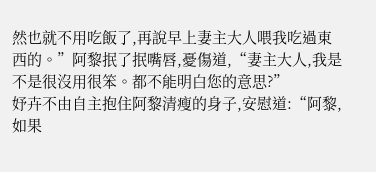然也就不用吃飯了,再說早上妻主大人喂我吃過東西的。”阿黎抿了抿嘴唇,憂傷道,“妻主大人,我是不是很沒用很笨。都不能明白您的意思?”
妤卉不由自主抱住阿黎清瘦的身子,安慰道:“阿黎,如果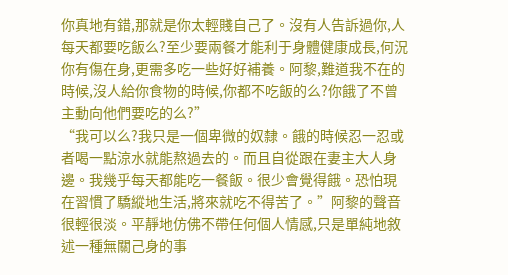你真地有錯,那就是你太輕賤自己了。沒有人告訴過你,人每天都要吃飯么?至少要兩餐才能利于身體健康成長,何況你有傷在身,更需多吃一些好好補養。阿黎,難道我不在的時候,沒人給你食物的時候,你都不吃飯的么?你餓了不曾主動向他們要吃的么?”
“我可以么?我只是一個卑微的奴隸。餓的時候忍一忍或者喝一點涼水就能熬過去的。而且自從跟在妻主大人身邊。我幾乎每天都能吃一餐飯。很少會覺得餓。恐怕現在習慣了驕縱地生活,將來就吃不得苦了。”阿黎的聲音很輕很淡。平靜地仿佛不帶任何個人情感,只是單純地敘述一種無關己身的事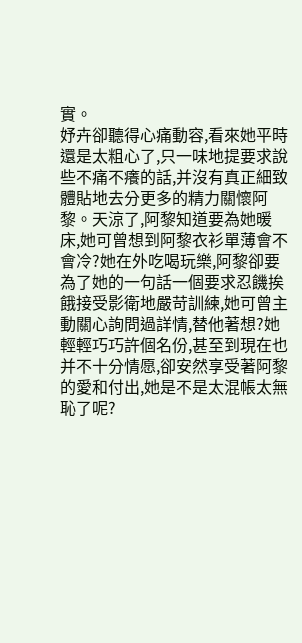實。
妤卉卻聽得心痛動容,看來她平時還是太粗心了,只一味地提要求說些不痛不癢的話,并沒有真正細致體貼地去分更多的精力關懷阿黎。天涼了,阿黎知道要為她暖床,她可曾想到阿黎衣衫單薄會不會冷?她在外吃喝玩樂,阿黎卻要為了她的一句話一個要求忍饑挨餓接受影衛地嚴苛訓練,她可曾主動關心詢問過詳情,替他著想?她輕輕巧巧許個名份,甚至到現在也并不十分情愿,卻安然享受著阿黎的愛和付出,她是不是太混帳太無恥了呢?